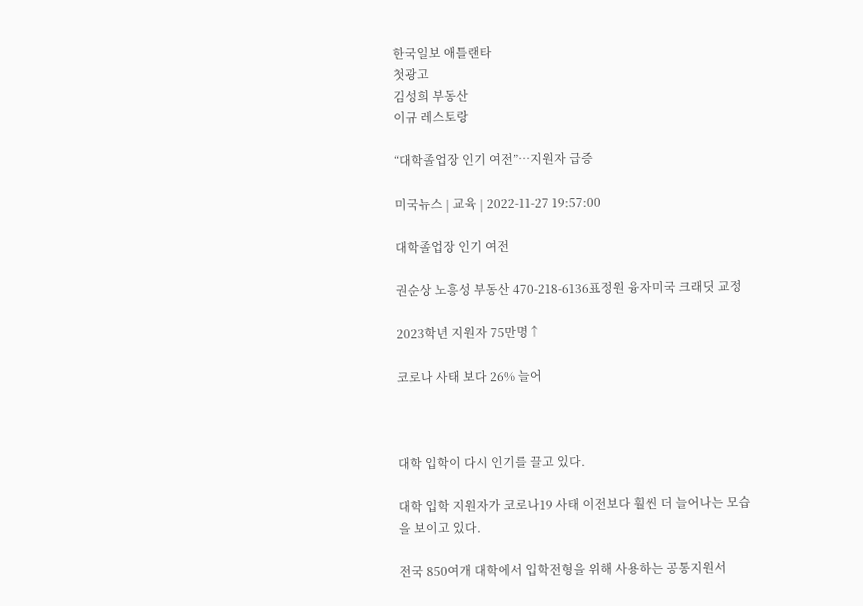한국일보 애틀랜타
첫광고
김성희 부동산
이규 레스토랑

“대학졸업장 인기 여전”…지원자 급증

미국뉴스 | 교육 | 2022-11-27 19:57:00

대학졸업장 인기 여전

권순상 노흥성 부동산 470-218-6136표정원 융자미국 크래딧 교정

2023학년 지원자 75만명↑

코로나 사태 보다 26% 늘어



대학 입학이 다시 인기를 끌고 있다.

대학 입학 지원자가 코로나19 사태 이전보다 훨씬 더 늘어나는 모습을 보이고 있다.

전국 850여개 대학에서 입학전형을 위해 사용하는 공통지원서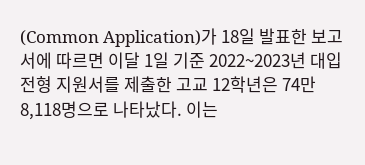(Common Application)가 18일 발표한 보고서에 따르면 이달 1일 기준 2022~2023년 대입전형 지원서를 제출한 고교 12학년은 74만8,118명으로 나타났다. 이는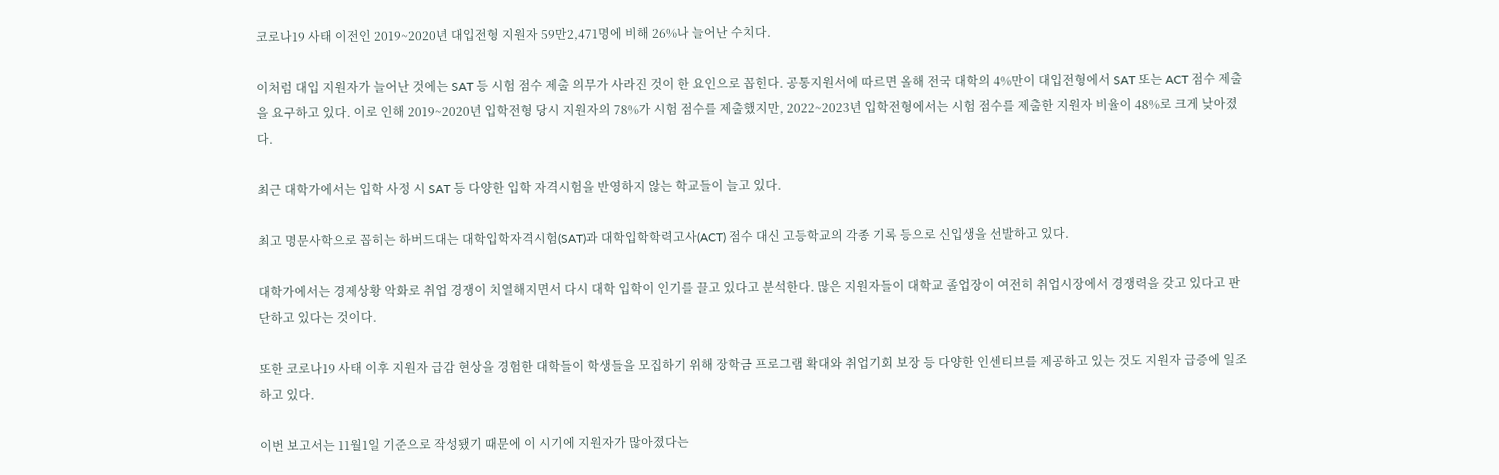코로나19 사태 이전인 2019~2020년 대입전형 지원자 59만2,471명에 비해 26%나 늘어난 수치다.

이처럼 대입 지원자가 늘어난 것에는 SAT 등 시험 점수 제출 의무가 사라진 것이 한 요인으로 꼽힌다. 공통지원서에 따르면 올해 전국 대학의 4%만이 대입전형에서 SAT 또는 ACT 점수 제출을 요구하고 있다. 이로 인해 2019~2020년 입학전형 당시 지원자의 78%가 시험 점수를 제출했지만, 2022~2023년 입학전형에서는 시험 점수를 제출한 지원자 비율이 48%로 크게 낮아졌다.

최근 대학가에서는 입학 사정 시 SAT 등 다양한 입학 자격시험을 반영하지 않는 학교들이 늘고 있다.

최고 명문사학으로 꼽히는 하버드대는 대학입학자격시험(SAT)과 대학입학학력고사(ACT) 점수 대신 고등학교의 각종 기록 등으로 신입생을 선발하고 있다.

대학가에서는 경제상황 악화로 취업 경쟁이 치열해지면서 다시 대학 입학이 인기를 끌고 있다고 분석한다. 많은 지원자들이 대학교 졸업장이 여전히 취업시장에서 경쟁력을 갖고 있다고 판단하고 있다는 것이다.

또한 코로나19 사태 이후 지원자 급감 현상을 경험한 대학들이 학생들을 모집하기 위해 장학금 프로그램 확대와 취업기회 보장 등 다양한 인센티브를 제공하고 있는 것도 지원자 급증에 일조하고 있다.

이번 보고서는 11월1일 기준으로 작성됐기 때문에 이 시기에 지원자가 많아졌다는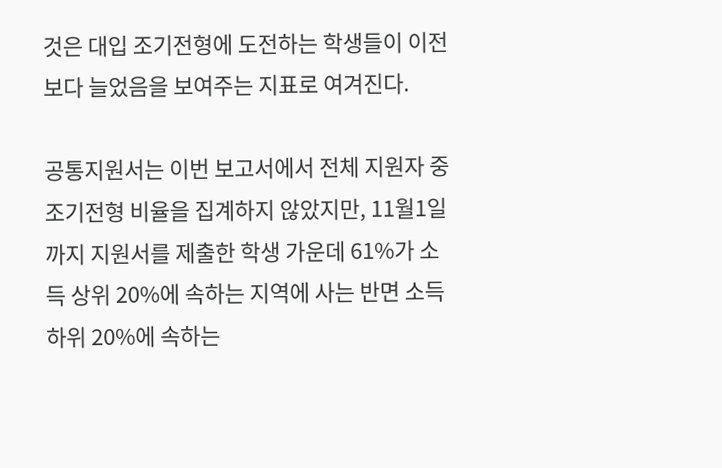것은 대입 조기전형에 도전하는 학생들이 이전보다 늘었음을 보여주는 지표로 여겨진다.

공통지원서는 이번 보고서에서 전체 지원자 중 조기전형 비율을 집계하지 않았지만, 11월1일까지 지원서를 제출한 학생 가운데 61%가 소득 상위 20%에 속하는 지역에 사는 반면 소득 하위 20%에 속하는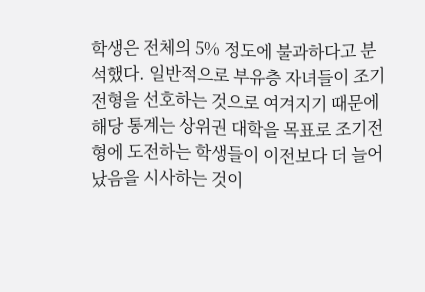학생은 전체의 5% 정도에 불과하다고 분석했다. 일반적으로 부유층 자녀들이 조기전형을 선호하는 것으로 여겨지기 때문에 해당 통계는 상위권 대학을 목표로 조기전형에 도전하는 학생들이 이전보다 더 늘어났음을 시사하는 것이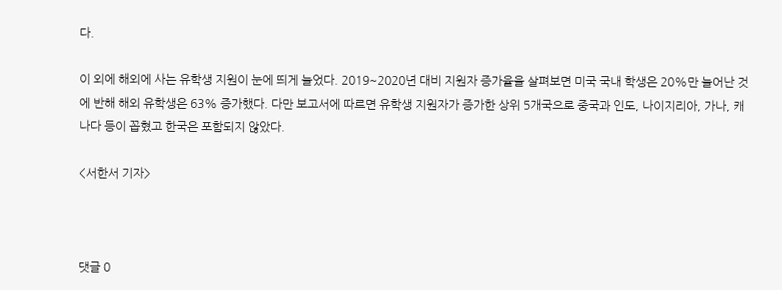다.

이 외에 해외에 사는 유학생 지원이 눈에 띄게 늘었다. 2019~2020년 대비 지원자 증가율을 살펴보면 미국 국내 학생은 20%만 늘어난 것에 반해 해외 유학생은 63% 증가했다. 다만 보고서에 따르면 유학생 지원자가 증가한 상위 5개국으로 중국과 인도, 나이지리아, 가나, 캐나다 등이 꼽혔고 한국은 포함되지 않았다.

<서한서 기자>



댓글 0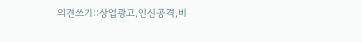의견쓰기::상업광고,인신공격,비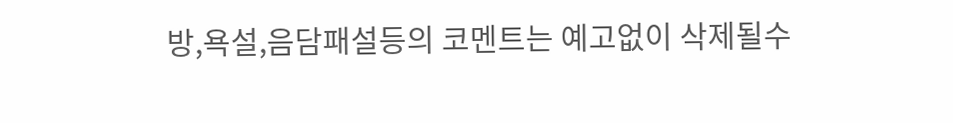방,욕설,음담패설등의 코멘트는 예고없이 삭제될수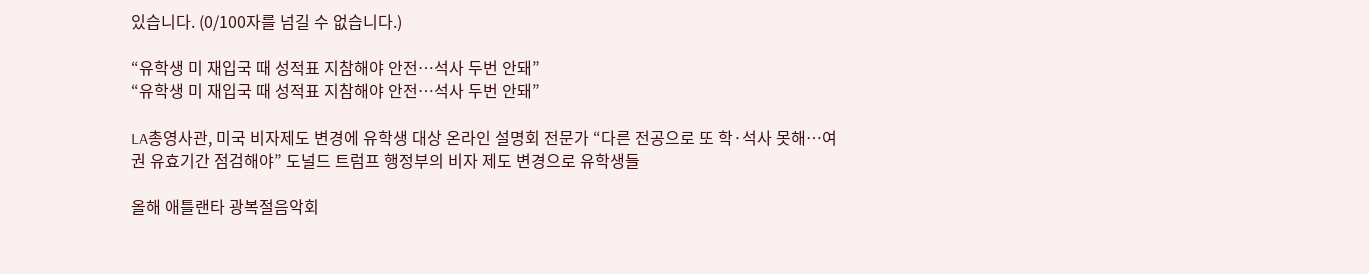있습니다. (0/100자를 넘길 수 없습니다.)

“유학생 미 재입국 때 성적표 지참해야 안전…석사 두번 안돼”
“유학생 미 재입국 때 성적표 지참해야 안전…석사 두번 안돼”

LA총영사관, 미국 비자제도 변경에 유학생 대상 온라인 설명회 전문가 “다른 전공으로 또 학·석사 못해…여권 유효기간 점검해야” 도널드 트럼프 행정부의 비자 제도 변경으로 유학생들

올해 애틀랜타 광복절음악회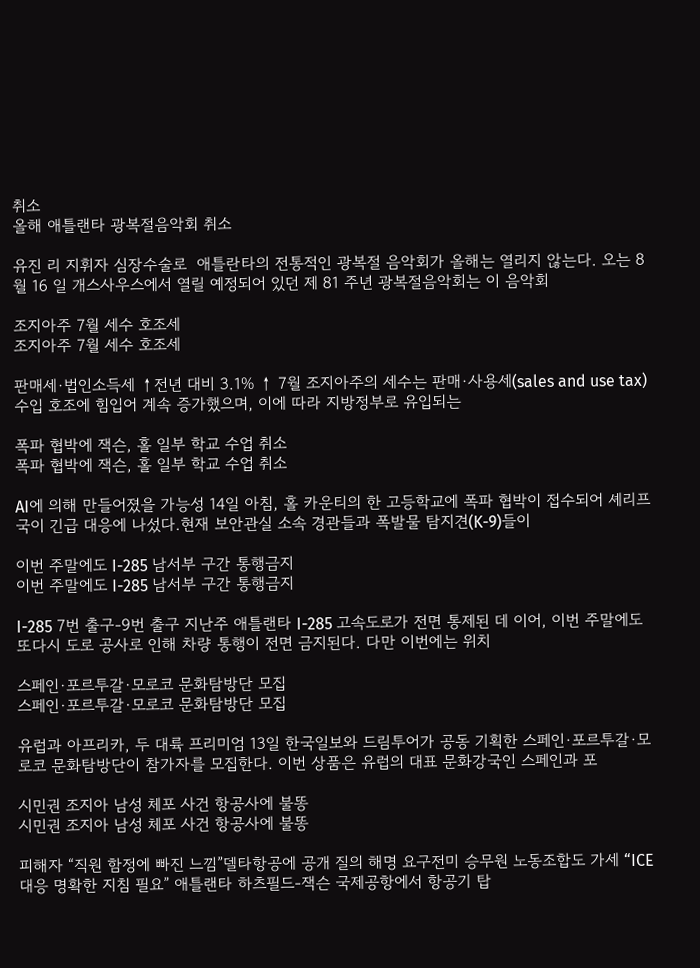취소
올해 애틀랜타 광복절음악회 취소

유진 리 지휘자 심장수술로  애틀란타의 전통적인 광복절 음악회가 올해는 열리지 않는다. 오는 8월 16 일 개스사우스에서 열릴 예정되어 있던 제 81 주년 광복절음악회는 이 음악회

조지아주 7월 세수 호조세
조지아주 7월 세수 호조세

판매세·법인소득세 ↑전년 대비 3.1% ↑ 7월 조지아주의 세수는 판매·사용세(sales and use tax) 수입 호조에 힘입어 계속 증가했으며, 이에 따라 지방정부로 유입되는

폭파 협박에 잭슨, 홀 일부 학교 수업 취소
폭파 협박에 잭슨, 홀 일부 학교 수업 취소

AI에 의해 만들어졌을 가능성 14일 아침, 홀 카운티의 한 고등학교에 폭파 협박이 접수되어 셰리프국이 긴급 대응에 나섰다.현재 보안관실 소속 경관들과 폭발물 탐지견(K-9)들이

이번 주말에도 I-285 남서부 구간 통행금지
이번 주말에도 I-285 남서부 구간 통행금지

I-285 7번 출구-9번 출구 지난주 애틀랜타 I-285 고속도로가 전면 통제된 데 이어, 이번 주말에도 또다시 도로 공사로 인해 차량 통행이 전면 금지된다. 다만 이번에는 위치

스페인·포르투갈·모로코 문화탐방단 모집
스페인·포르투갈·모로코 문화탐방단 모집

유럽과 아프리카, 두 대륙 프리미엄 13일 한국일보와 드림투어가 공동 기획한 스페인·포르투갈·모로코 문화탐방단이 참가자를 모집한다. 이번 상품은 유럽의 대표 문화강국인 스페인과 포

시민권 조지아 남성 체포 사건 항공사에 불똥
시민권 조지아 남성 체포 사건 항공사에 불똥

피해자 “직원 함정에 빠진 느낌”델타항공에 공개 질의 해명 요구전미 승무원 노동조합도 가세 “ICE 대응 명확한 지침 필요” 애틀랜타 하츠필드-잭슨 국제공항에서 항공기 탑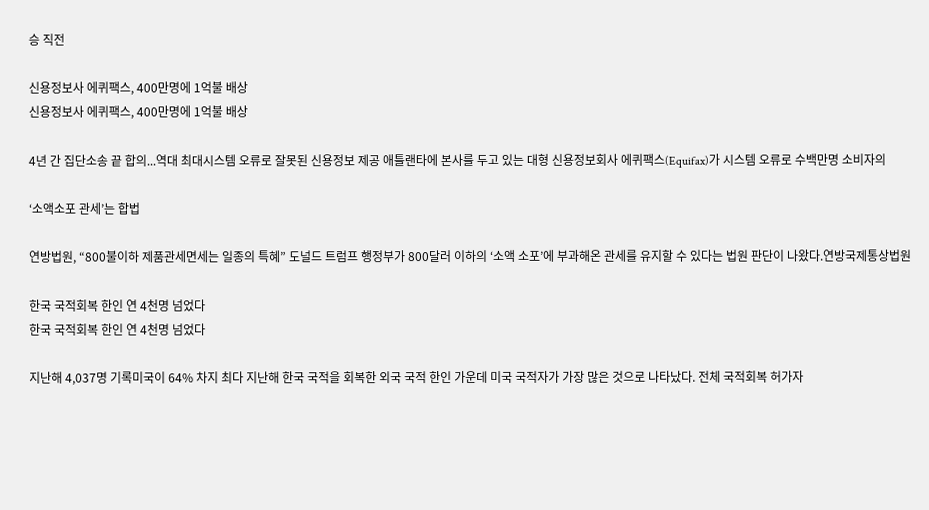승 직전

신용정보사 에퀴팩스, 400만명에 1억불 배상
신용정보사 에퀴팩스, 400만명에 1억불 배상

4년 간 집단소송 끝 합의...역대 최대시스템 오류로 잘못된 신용정보 제공 애틀랜타에 본사를 두고 있는 대형 신용정보회사 에퀴팩스(Equifax)가 시스템 오류로 수백만명 소비자의

‘소액소포 관세’는 합법

연방법원, “800불이하 제품관세면세는 일종의 특혜” 도널드 트럼프 행정부가 800달러 이하의 ‘소액 소포’에 부과해온 관세를 유지할 수 있다는 법원 판단이 나왔다.연방국제통상법원

한국 국적회복 한인 연 4천명 넘었다
한국 국적회복 한인 연 4천명 넘었다

지난해 4,037명 기록미국이 64% 차지 최다 지난해 한국 국적을 회복한 외국 국적 한인 가운데 미국 국적자가 가장 많은 것으로 나타났다. 전체 국적회복 허가자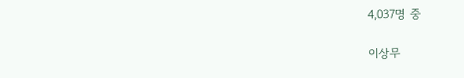4,037명 중

이상무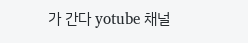가 간다 yotube 채널